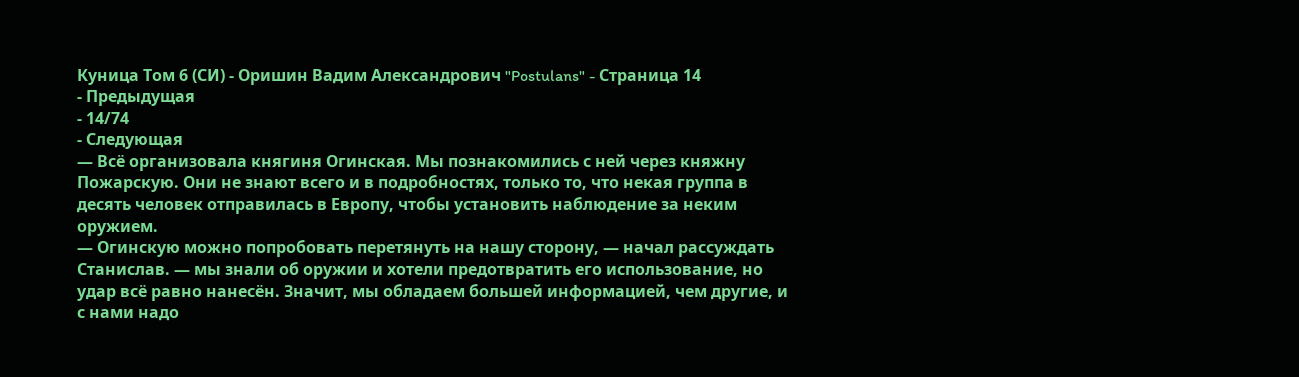Куница Том 6 (СИ) - Оришин Вадим Александрович "Postulans" - Страница 14
- Предыдущая
- 14/74
- Следующая
— Всё организовала княгиня Огинская. Мы познакомились с ней через княжну Пожарскую. Они не знают всего и в подробностях, только то, что некая группа в десять человек отправилась в Европу, чтобы установить наблюдение за неким оружием.
— Огинскую можно попробовать перетянуть на нашу сторону, — начал рассуждать Станислав. — мы знали об оружии и хотели предотвратить его использование, но удар всё равно нанесён. Значит, мы обладаем большей информацией, чем другие, и с нами надо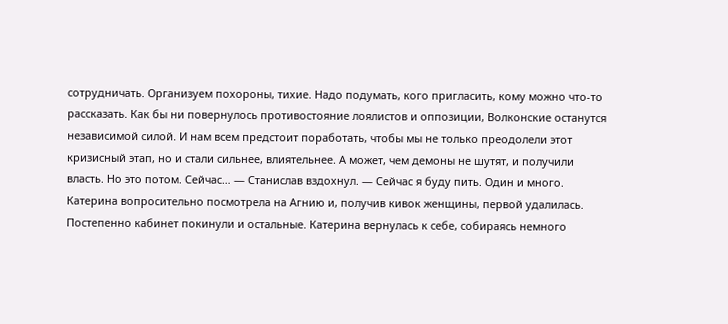сотрудничать. Организуем похороны, тихие. Надо подумать, кого пригласить, кому можно что-то рассказать. Как бы ни повернулось противостояние лоялистов и оппозиции, Волконские останутся независимой силой. И нам всем предстоит поработать, чтобы мы не только преодолели этот кризисный этап, но и стали сильнее, влиятельнее. А может, чем демоны не шутят, и получили власть. Но это потом. Сейчас… — Станислав вздохнул. — Сейчас я буду пить. Один и много.
Катерина вопросительно посмотрела на Агнию и, получив кивок женщины, первой удалилась. Постепенно кабинет покинули и остальные. Катерина вернулась к себе, собираясь немного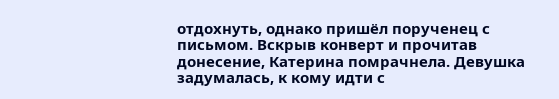отдохнуть, однако пришёл порученец с письмом. Вскрыв конверт и прочитав донесение, Катерина помрачнела. Девушка задумалась, к кому идти с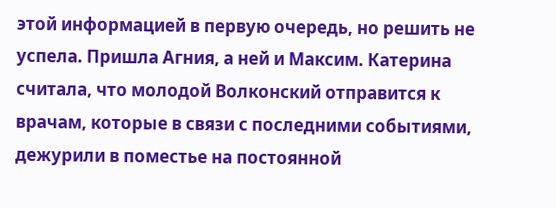этой информацией в первую очередь, но решить не успела. Пришла Агния, а ней и Максим. Катерина считала, что молодой Волконский отправится к врачам, которые в связи с последними событиями, дежурили в поместье на постоянной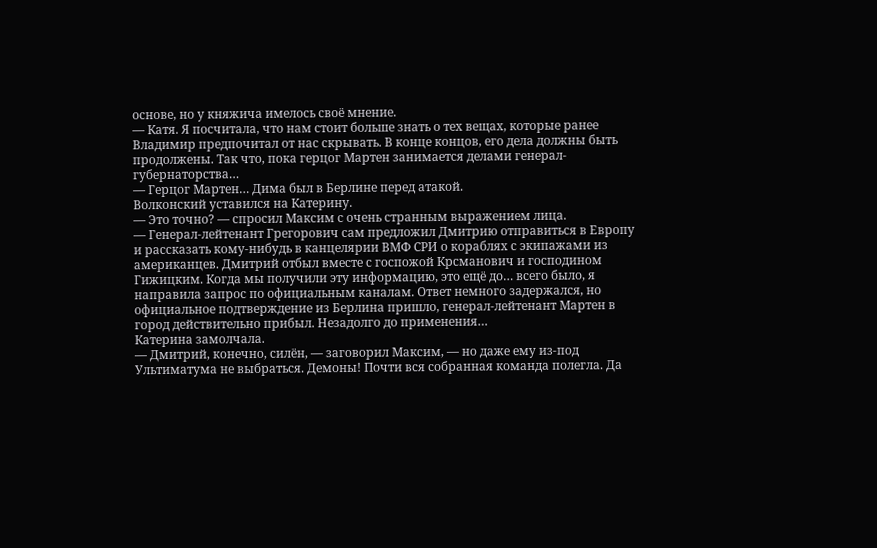основе, но у княжича имелось своё мнение.
— Катя. Я посчитала, что нам стоит больше знать о тех вещах, которые ранее Владимир предпочитал от нас скрывать. В конце концов, его дела должны быть продолжены. Так что, пока герцог Мартен занимается делами генерал-губернаторства…
— Герцог Мартен… Дима был в Берлине перед атакой.
Волконский уставился на Катерину.
— Это точно? — спросил Максим с очень странным выражением лица.
— Генерал-лейтенант Грегорович сам предложил Дмитрию отправиться в Европу и рассказать кому-нибудь в канцелярии ВМФ СРИ о кораблях с экипажами из американцев. Дмитрий отбыл вместе с госпожой Крсманович и господином Гижицким. Когда мы получили эту информацию, это ещё до… всего было, я направила запрос по официальным каналам. Ответ немного задержался, но официальное подтверждение из Берлина пришло, генерал-лейтенант Мартен в город действительно прибыл. Незадолго до применения…
Катерина замолчала.
— Дмитрий, конечно, силён, — заговорил Максим, — но даже ему из-под Ультиматума не выбраться. Демоны! Почти вся собранная команда полегла. Да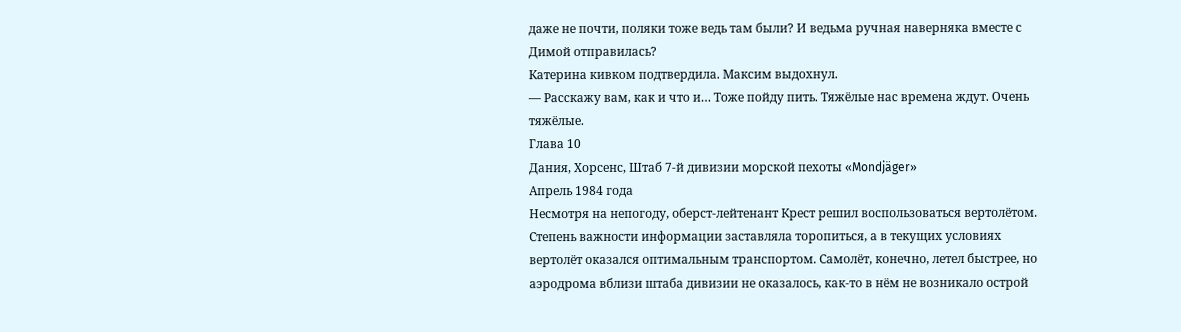даже не почти, поляки тоже ведь там были? И ведьма ручная наверняка вместе с Димой отправилась?
Катерина кивком подтвердила. Максим выдохнул.
— Расскажу вам, как и что и… Тоже пойду пить. Тяжёлые нас времена ждут. Очень тяжёлые.
Глава 10
Дания, Хорсенс, Штаб 7-й дивизии морской пехоты «Mondjäger»
Апрель 1984 года
Несмотря на непогоду, оберст-лейтенант Крест решил воспользоваться вертолётом. Степень важности информации заставляла торопиться, а в текущих условиях вертолёт оказался оптимальным транспортом. Самолёт, конечно, летел быстрее, но аэродрома вблизи штаба дивизии не оказалось, как-то в нём не возникало острой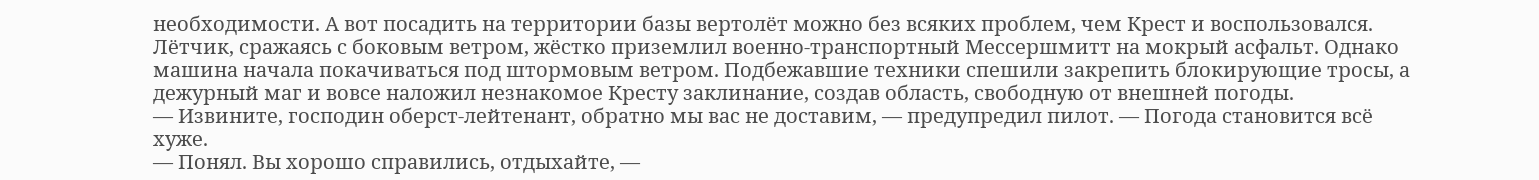необходимости. А вот посадить на территории базы вертолёт можно без всяких проблем, чем Крест и воспользовался.
Лётчик, сражаясь с боковым ветром, жёстко приземлил военно-транспортный Мессершмитт на мокрый асфальт. Однако машина начала покачиваться под штормовым ветром. Подбежавшие техники спешили закрепить блокирующие тросы, а дежурный маг и вовсе наложил незнакомое Кресту заклинание, создав область, свободную от внешней погоды.
— Извините, господин оберст-лейтенант, обратно мы вас не доставим, — предупредил пилот. — Погода становится всё хуже.
— Понял. Вы хорошо справились, отдыхайте, —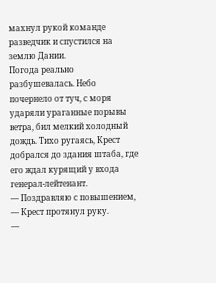махнул рукой команде разведчик и спустился на землю Дании.
Погода реально разбушевалась. Небо почернело от туч, с моря ударяли ураганные порывы ветра, бил мелкий холодный дождь. Тихо ругаясь, Крест добрался до здания штаба, где его ждал курящий у входа генерал-лейтенант.
— Поздравляю с повышением, — Крест протянул руку.
—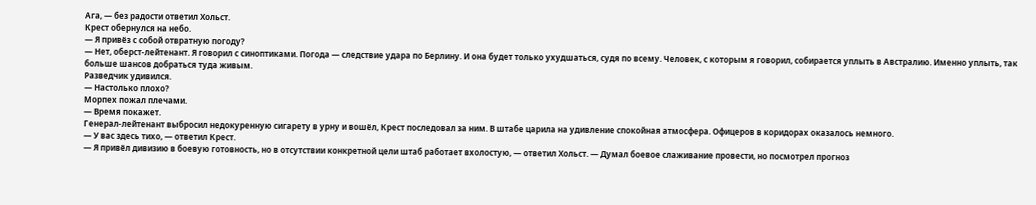Ага, — без радости ответил Хольст.
Крест обернулся на небо.
— Я привёз с собой отвратную погоду?
— Нет, оберст-лейтенант. Я говорил с синоптиками. Погода — следствие удара по Берлину. И она будет только ухудшаться, судя по всему. Человек, с которым я говорил, собирается уплыть в Австралию. Именно уплыть, так больше шансов добраться туда живым.
Разведчик удивился.
— Настолько плохо?
Морпех пожал плечами.
— Время покажет.
Генерал-лейтенант выбросил недокуренную сигарету в урну и вошёл, Крест последовал за ним. В штабе царила на удивление спокойная атмосфера. Офицеров в коридорах оказалось немного.
— У вас здесь тихо, — ответил Крест.
— Я привёл дивизию в боевую готовность, но в отсутствии конкретной цели штаб работает вхолостую, — ответил Хольст. — Думал боевое слаживание провести, но посмотрел прогноз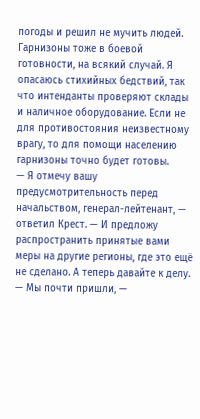погоды и решил не мучить людей. Гарнизоны тоже в боевой готовности, на всякий случай. Я опасаюсь стихийных бедствий, так что интенданты проверяют склады и наличное оборудование. Если не для противостояния неизвестному врагу, то для помощи населению гарнизоны точно будет готовы.
— Я отмечу вашу предусмотрительность перед начальством, генерал-лейтенант, — ответил Крест. — И предложу распространить принятые вами меры на другие регионы, где это ещё не сделано. А теперь давайте к делу.
— Мы почти пришли, —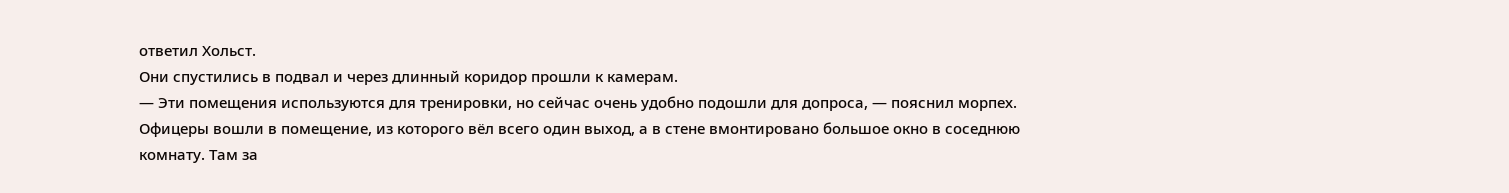ответил Хольст.
Они спустились в подвал и через длинный коридор прошли к камерам.
— Эти помещения используются для тренировки, но сейчас очень удобно подошли для допроса, — пояснил морпех.
Офицеры вошли в помещение, из которого вёл всего один выход, а в стене вмонтировано большое окно в соседнюю комнату. Там за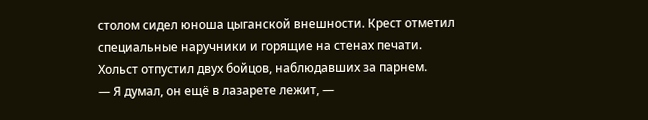столом сидел юноша цыганской внешности. Крест отметил специальные наручники и горящие на стенах печати. Хольст отпустил двух бойцов, наблюдавших за парнем.
— Я думал, он ещё в лазарете лежит, —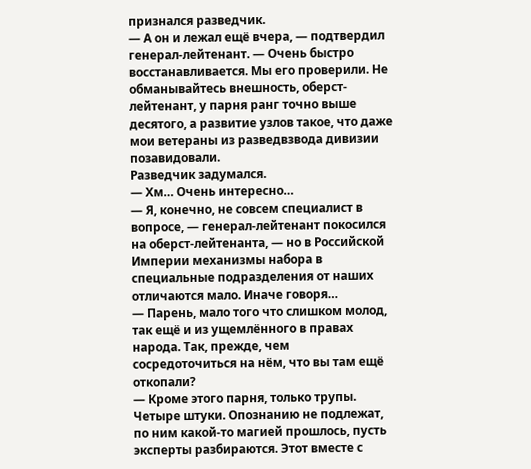признался разведчик.
— А он и лежал ещё вчера, — подтвердил генерал-лейтенант. — Очень быстро восстанавливается. Мы его проверили. Не обманывайтесь внешность, оберст-лейтенант, у парня ранг точно выше десятого, а развитие узлов такое, что даже мои ветераны из разведвзвода дивизии позавидовали.
Разведчик задумался.
— Хм… Очень интересно…
— Я, конечно, не совсем специалист в вопросе, — генерал-лейтенант покосился на оберст-лейтенанта, — но в Российской Империи механизмы набора в специальные подразделения от наших отличаются мало. Иначе говоря…
— Парень, мало того что слишком молод, так ещё и из ущемлённого в правах народа. Так, прежде, чем сосредоточиться на нём, что вы там ещё откопали?
— Кроме этого парня, только трупы. Четыре штуки. Опознанию не подлежат, по ним какой-то магией прошлось, пусть эксперты разбираются. Этот вместе с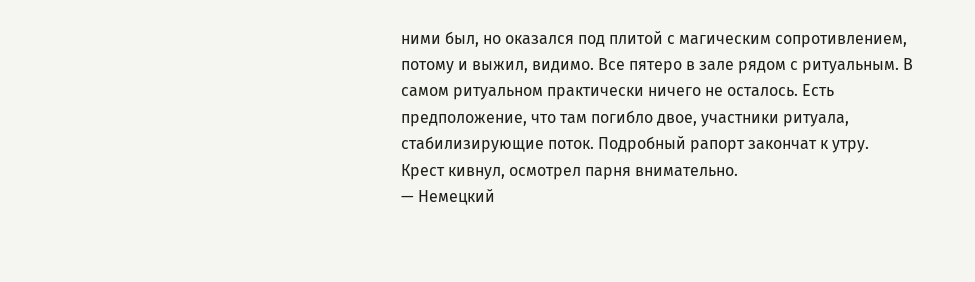ними был, но оказался под плитой с магическим сопротивлением, потому и выжил, видимо. Все пятеро в зале рядом с ритуальным. В самом ритуальном практически ничего не осталось. Есть предположение, что там погибло двое, участники ритуала, стабилизирующие поток. Подробный рапорт закончат к утру.
Крест кивнул, осмотрел парня внимательно.
— Немецкий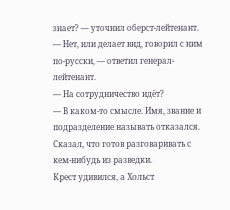знает? — уточнил оберст-лейтенант.
— Нет, или делает вид, говорил с ним по-русски, — ответил генерал-лейтенант.
— На сотрудничество идёт?
— В каком-то смысле. Имя, звание и подразделение называть отказался. Сказал, что готов разговаривать с кем-нибудь из разведки.
Крест удивился, а Хольст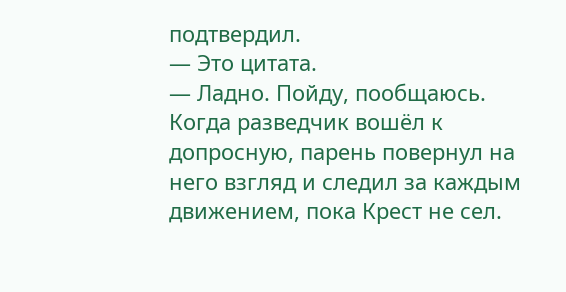подтвердил.
— Это цитата.
— Ладно. Пойду, пообщаюсь.
Когда разведчик вошёл к допросную, парень повернул на него взгляд и следил за каждым движением, пока Крест не сел.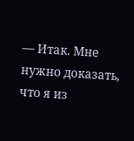— Итак. Мне нужно доказать, что я из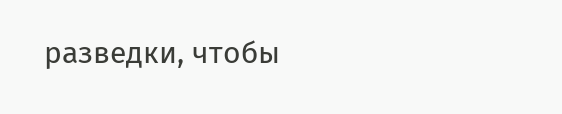разведки, чтобы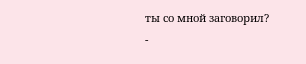ты со мной заговорил?
-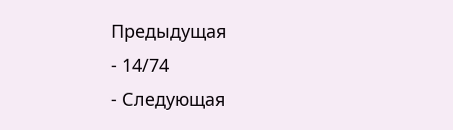Предыдущая
- 14/74
- Следующая